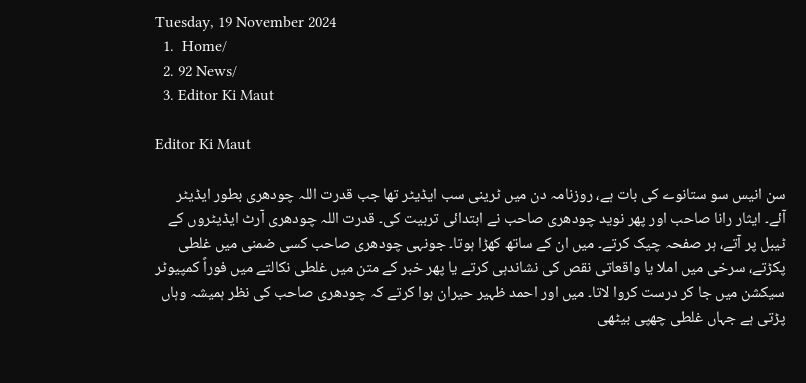Tuesday, 19 November 2024
  1.  Home/
  2. 92 News/
  3. Editor Ki Maut

Editor Ki Maut

سن انیس سو ستانوے کی بات ہے، روزنامہ دن میں ٹرینی سب ایڈیٹر تھا جب قدرت اللہ چودھری بطور ایڈیٹر آئے۔ ایثار رانا صاحب اور پھر نوید چودھری صاحب نے ابتدائی تربیت کی۔ قدرت اللہ چودھری آرٹ ایڈیٹروں کے ٹیبل پر آتے، ہر صفحہ چیک کرتے۔ میں ان کے ساتھ کھڑا ہوتا۔ جونہی چودھری صاحب کسی ضمنی میں غلطی پکڑتے، سرخی میں املا یا واقعاتی نقص کی نشاندہی کرتے یا پھر خبر کے متن میں غلطی نکالتے میں فوراً کمپیوٹر سیکشن میں جا کر درست کروا لاتا۔ میں اور احمد ظہیر حیران ہوا کرتے کہ چودھری صاحب کی نظر ہمیشہ وہاں پڑتی ہے جہاں غلطی چھپی بیٹھی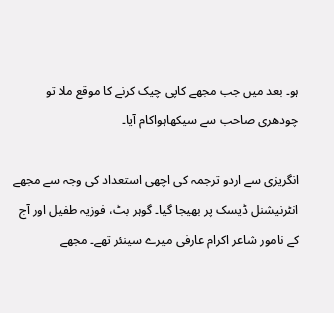ہو۔ بعد میں جب مجھے کاپی چیک کرنے کا موقع ملا تو چودھری صاحب سے سیکھاہواکام آیا۔

انگریزی سے اردو ترجمہ کی اچھی استعداد کی وجہ سے مجھے انٹرنیشنل ڈیسک پر بھیجا گیا۔ گوہر بٹ، فوزیہ طفیل اور آج کے نامور شاعر اکرام عارفی میرے سینئر تھے۔ مجھے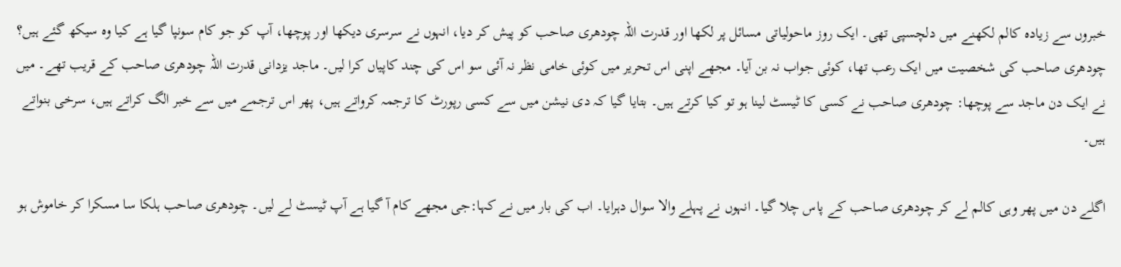خبروں سے زیادہ کالم لکھنے میں دلچسپی تھی۔ ایک روز ماحولیاتی مسائل پر لکھا اور قدرت اللہ چودھری صاحب کو پیش کر دیا، انہوں نے سرسری دیکھا اور پوچھا، آپ کو جو کام سونپا گیا ہے کیا وہ سیکھ گئے ہیں؟ چودھری صاحب کی شخصیت میں ایک رعب تھا، کوئی جواب نہ بن آیا۔ مجھے اپنی اس تحریر میں کوئی خامی نظر نہ آئی سو اس کی چند کاپیاں کرا لیں۔ ماجد یزدانی قدرت اللہ چودھری صاحب کے قریب تھے۔ میں نے ایک دن ماجد سے پوچھا: چودھری صاحب نے کسی کا ٹیسٹ لینا ہو تو کیا کرتے ہیں۔ بتایا گیا کہ دی نیشن میں سے کسی رپورٹ کا ترجمہ کرواتے ہیں، پھر اس ترجمے میں سے خبر الگ کراتے ہیں، سرخی بنواتے ہیں۔

اگلے دن میں پھر وہی کالم لے کر چودھری صاحب کے پاس چلا گیا۔ انہوں نے پہلے والا سوال دہرایا۔ اب کی بار میں نے کہا:جی مجھے کام آ گیا ہے آپ ٹیسٹ لے لیں۔ چودھری صاحب ہلکا سا مسکرا کر خاموش ہو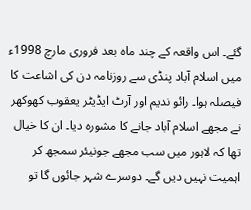گئے۔ اس واقعہ کے چند ماہ بعد فروری مارچ 1998ء میں اسلام آباد پنڈی سے روزنامہ دن کی اشاعت کا فیصلہ ہوا۔ رائو ندیم اور آرٹ ایڈیٹر یعقوب کھوکھر نے مجھے اسلام آباد جانے کا مشورہ دیا۔ ان کا خیال تھا کہ لاہور میں سب مجھے جونیئر سمجھ کر اہمیت نہیں دیں گے۔ دوسرے شہر جائوں گا تو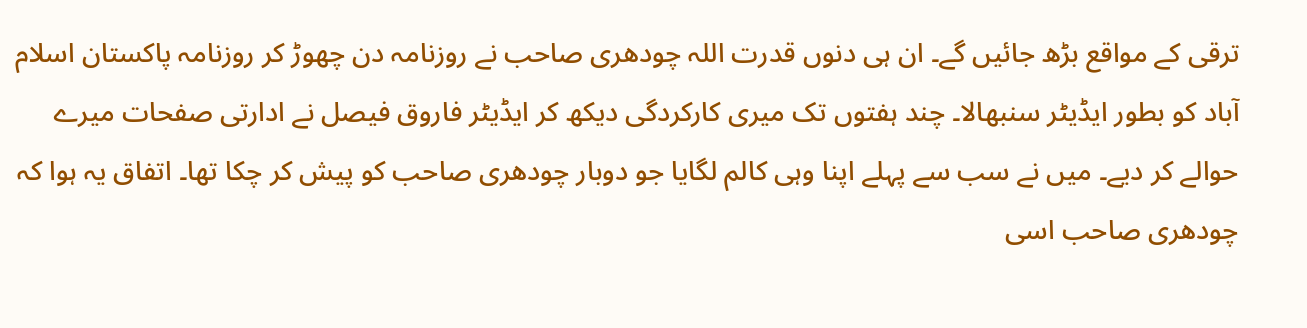ترقی کے مواقع بڑھ جائیں گے۔ ان ہی دنوں قدرت اللہ چودھری صاحب نے روزنامہ دن چھوڑ کر روزنامہ پاکستان اسلام آباد کو بطور ایڈیٹر سنبھالا۔ چند ہفتوں تک میری کارکردگی دیکھ کر ایڈیٹر فاروق فیصل نے ادارتی صفحات میرے حوالے کر دیے۔ میں نے سب سے پہلے اپنا وہی کالم لگایا جو دوبار چودھری صاحب کو پیش کر چکا تھا۔ اتفاق یہ ہوا کہ چودھری صاحب اسی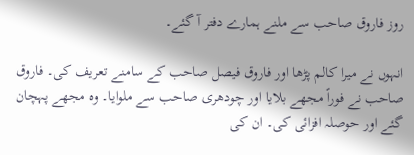روز فاروق صاحب سے ملنے ہمارے دفتر آ گئے۔

انہوں نے میرا کالم پڑھا اور فاروق فیصل صاحب کے سامنے تعریف کی۔ فاروق صاحب نے فوراً مجھے بلایا اور چودھری صاحب سے ملوایا۔ وہ مجھے پہچان گئے اور حوصلہ افزائی کی۔ ان کی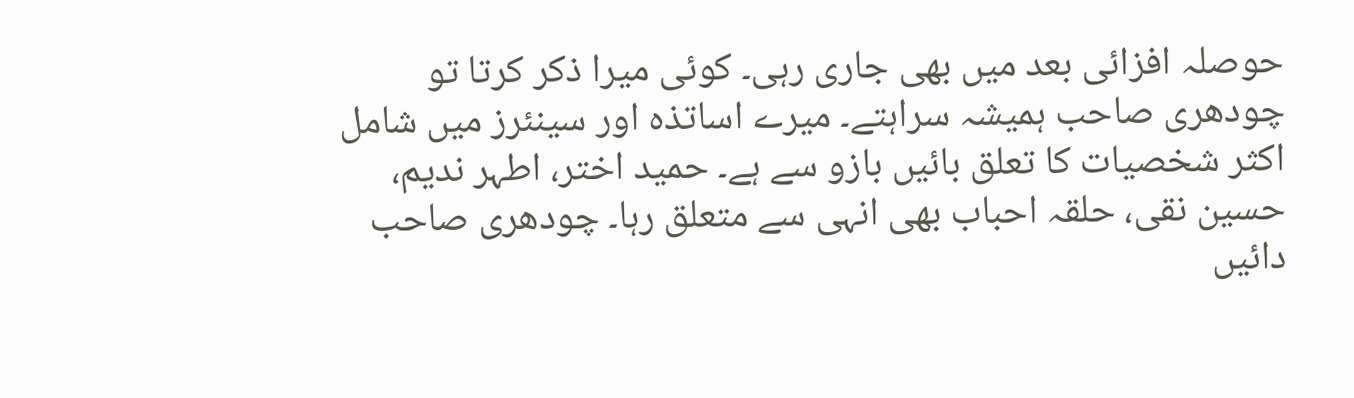حوصلہ افزائی بعد میں بھی جاری رہی۔ کوئی میرا ذکر کرتا تو چودھری صاحب ہمیشہ سراہتے۔ میرے اساتذہ اور سینئرز میں شامل اکثر شخصیات کا تعلق بائیں بازو سے ہے۔ حمید اختر، اطہر ندیم، حسین نقی، حلقہ احباب بھی انہی سے متعلق رہا۔ چودھری صاحب دائیں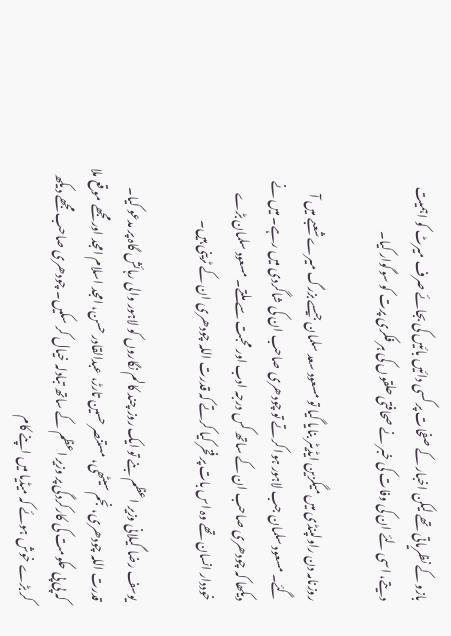بازو کے نظریاتی تھے لیکن اخبار کے صفحات پر کسی دائیں بائیں کی بجائے صرف میرٹ کو اہمیت دیتے، اسی لئے ان کی وفات کی خبر نے صحافتی حلقوں کی ہر فکری پرت کو سوگوار کیا۔

روزنامہ دن راولپنڈی میں میگزین ایڈیٹر بنایا گیا تو مسعود سعد سلمان جیسے بزرگ میرے شعبے میں آ گئے۔ مسعود سلمان جب لاہور ہوا کرتے تو چودھری صاحب ان کی شاگردی میں رہے۔ میں نے دیکھا کہ چودھری صاحب ان کے ساتھ کس درجہ ادب اور محبت سے ملتے۔ مسعود سلمان بڑے خوددار انسان تھے وہ اس بات پر فخر کیا کرتے کہ قدرت اللہ چودھری ان کے ٹرینی ہیں۔

یوسف رضا گیلانی وزیر اعظم بنے تو ایک روز چند کالم نگاروں کو لاہور والی رہائش گاہ پر مدعو کیا۔ قدرت اللہ چودھری، نجم سیٹھی، مستنصر حسین تارڑ، عبدالقادر حسن، امجد اسلام امجد اور مجھے موقع ملا کہ پی پی حکومت کی کارکردگی پر وزیر اعظم کے ساتھ تبادلہ خیال کر سکیں۔ چودھری صاحب مجھے دیکھ کر بڑے خوش ہوئے کہ میڈیا میں اپنے کام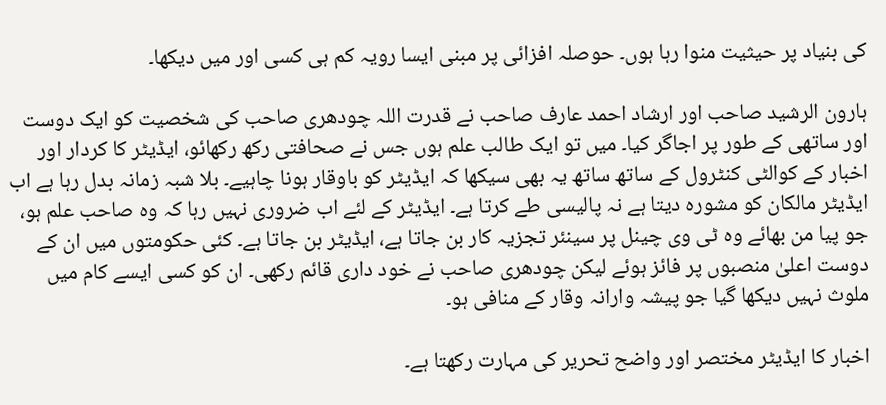کی بنیاد پر حیثیت منوا رہا ہوں۔ حوصلہ افزائی پر مبنی ایسا رویہ کم ہی کسی اور میں دیکھا۔

ہارون الرشید صاحب اور ارشاد احمد عارف صاحب نے قدرت اللہ چودھری صاحب کی شخصیت کو ایک دوست اور ساتھی کے طور پر اجاگر کیا۔ میں تو ایک طالب علم ہوں جس نے صحافتی رکھ رکھائو، ایڈیٹر کا کردار اور اخبار کے کوالٹی کنٹرول کے ساتھ ساتھ یہ بھی سیکھا کہ ایڈیٹر کو باوقار ہونا چاہیے۔ بلا شبہ زمانہ بدل رہا ہے اب ایڈیٹر مالکان کو مشورہ دیتا ہے نہ پالیسی طے کرتا ہے۔ ایڈیٹر کے لئے اب ضروری نہیں رہا کہ وہ صاحب علم ہو، جو پیا من بھائے وہ ٹی وی چینل پر سینئر تجزیہ کار بن جاتا ہے، ایڈیٹر بن جاتا ہے۔ کئی حکومتوں میں ان کے دوست اعلیٰ منصبوں پر فائز ہوئے لیکن چودھری صاحب نے خود داری قائم رکھی۔ ان کو کسی ایسے کام میں ملوث نہیں دیکھا گیا جو پیشہ وارانہ وقار کے منافی ہو۔

اخبار کا ایڈیٹر مختصر اور واضح تحریر کی مہارت رکھتا ہے۔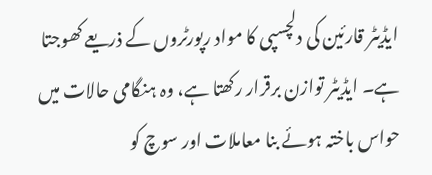ایڈیٹر قارئین کی دلچسپی کا مواد رپورٹروں کے ذریعے کھوجتا ہے۔ ایڈیٹر توازن برقرار رکھتا ہے، وہ ہنگامی حالات میں حواس باختہ ہوئے بنا معاملات اور سوچ کو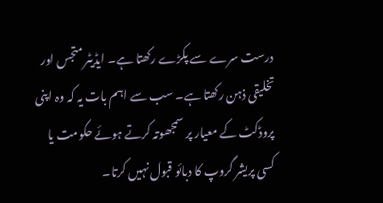درست سرے سے پکڑے رکھتا ہے۔ ایڈیٹر متجس اور تخلیقی ذہن رکھتا ہے۔ سب سے اہم بات یہ کہ وہ اپنی پروڈکٹ کے معیار پر سمجھوتہ کرتے ہوئے حکومت یا کسی پریشر گروپ کا دبائو قبول نہیں کرتا۔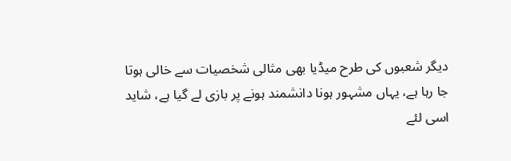دیگر شعبوں کی طرح میڈیا بھی مثالی شخصیات سے خالی ہوتا جا رہا ہے، یہاں مشہور ہونا دانشمند ہونے پر بازی لے گیا ہے، شاید اسی لئے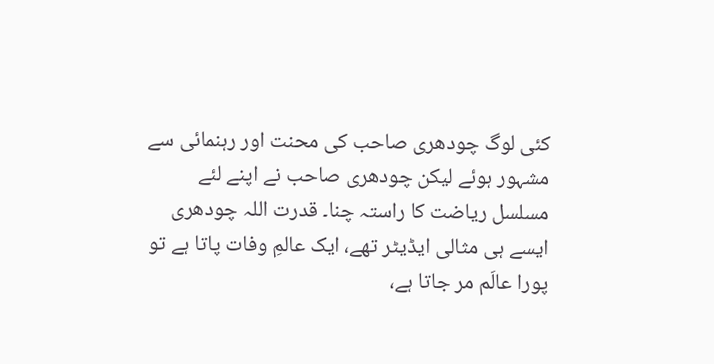کئی لوگ چودھری صاحب کی محنت اور رہنمائی سے مشہور ہوئے لیکن چودھری صاحب نے اپنے لئے مسلسل ریاضت کا راستہ چنا۔ قدرت اللہ چودھری ایسے ہی مثالی ایڈیٹر تھے، ایک عالمِ وفات پاتا ہے تو پورا عالَم مر جاتا ہے،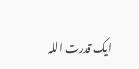ایک قدرت اللہ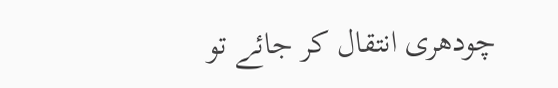چودھری انتقال کر جائے تو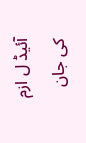آئیڈ ل ازم کی جان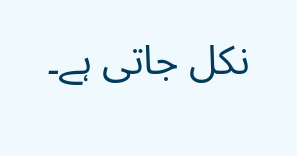نکل جاتی ہے۔